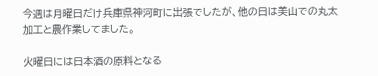今週は月曜日だけ兵庫県神河町に出張でしたが、他の日は美山での丸太加工と農作業してました。

火曜日には日本酒の原料となる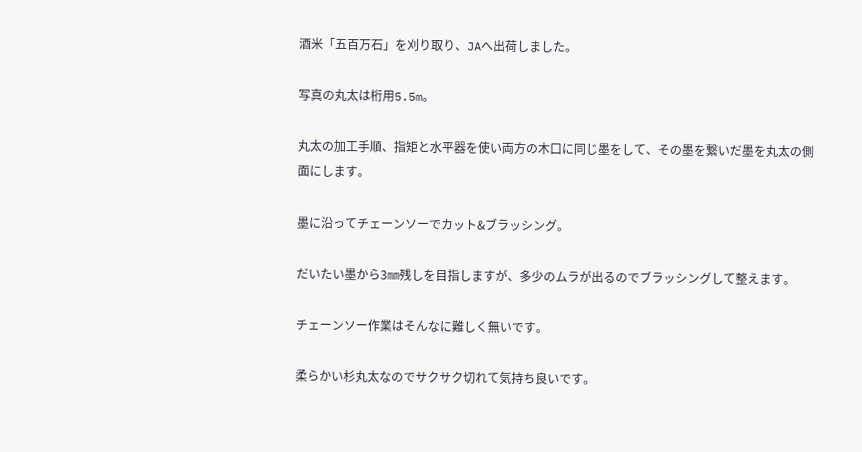酒米「五百万石」を刈り取り、JAへ出荷しました。

写真の丸太は桁用5.5m。

丸太の加工手順、指矩と水平器を使い両方の木口に同じ墨をして、その墨を繋いだ墨を丸太の側面にします。

墨に沿ってチェーンソーでカット&ブラッシング。

だいたい墨から3㎜残しを目指しますが、多少のムラが出るのでブラッシングして整えます。

チェーンソー作業はそんなに難しく無いです。

柔らかい杉丸太なのでサクサク切れて気持ち良いです。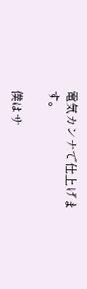電気カンナで仕上げます。

僕はサ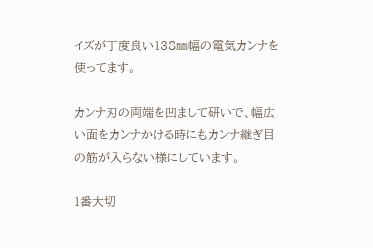イズが丁度良い138㎜幅の電気カンナを使ってます。

カンナ刃の両端を凹まして研いで、幅広い面をカンナかける時にもカンナ継ぎ目の筋が入らない様にしています。

1番大切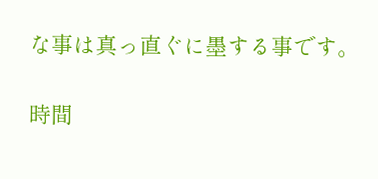な事は真っ直ぐに墨する事です。

時間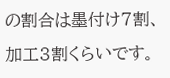の割合は墨付け7割、加工3割くらいです。